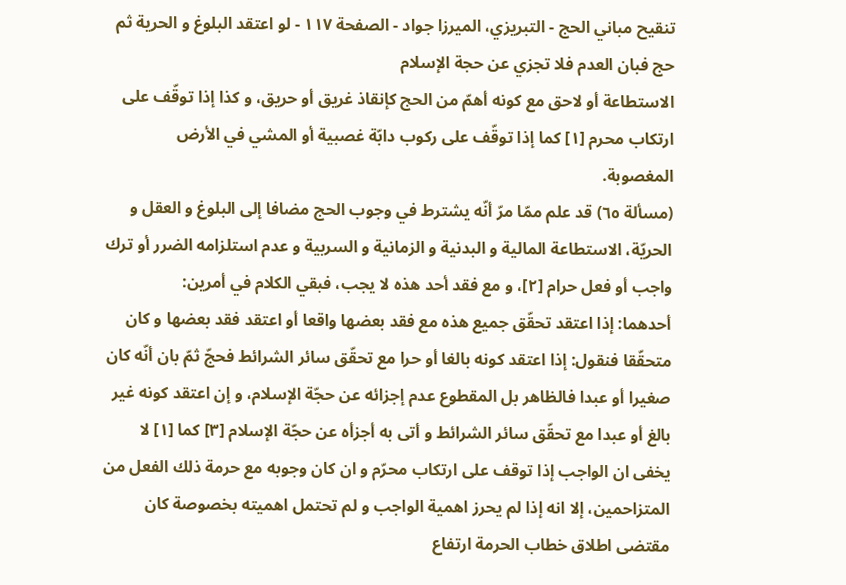تنقيح مباني الحج - التبريزي، الميرزا جواد - الصفحة ١١٧ - لو اعتقد البلوغ و الحرية ثم حج فبان العدم فلا تجزي عن حجة الإسلام
الاستطاعة أو لاحق مع كونه أهمّ من الحج كإنقاذ غريق أو حريق، و كذا إذا توقّف على ارتكاب محرم [١] كما إذا توقّف على ركوب دابّة غصبية أو المشي في الأرض المغصوبة.
(مسألة ٦٥) قد علم ممّا مرّ أنّه يشترط في وجوب الحج مضافا إلى البلوغ و العقل و الحريّة، الاستطاعة المالية و البدنية و الزمانية و السربية و عدم استلزامه الضرر أو ترك واجب أو فعل حرام [٢]، و مع فقد أحد هذه لا يجب، فبقي الكلام في أمرين:
أحدهما: إذا اعتقد تحقّق جميع هذه مع فقد بعضها واقعا أو اعتقد فقد بعضها و كان متحقّقا فنقول: إذا اعتقد كونه بالغا أو حرا مع تحقّق سائر الشرائط فحجّ ثمّ بان أنّه كان صغيرا أو عبدا فالظاهر بل المقطوع عدم إجزائه عن حجّة الإسلام، و إن اعتقد كونه غير بالغ أو عبدا مع تحقّق سائر الشرائط و أتى به أجزأه عن حجّة الإسلام [٣] كما [١] لا يخفى ان الواجب إذا توقف على ارتكاب محرّم و ان كان وجوبه مع حرمة ذلك الفعل من المتزاحمين، إلا انه إذا لم يحرز اهمية الواجب و لم تحتمل اهميته بخصوصة كان مقتضى اطلاق خطاب الحرمة ارتفاع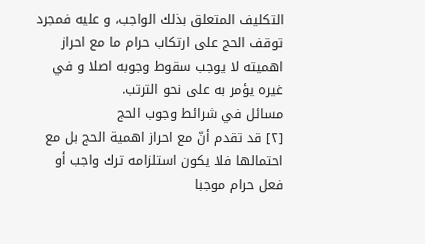التكليف المتعلق بذلك الواجب، و عليه فمجرد توقف الحج على ارتكاب حرام ما مع احراز اهميته لا يوجب سقوط وجوبه اصلا و في غيره يؤمر به على نحو الترتب.
مسائل في شرائط وجوب الحج
[٢] قد تقدم أنّ مع احراز اهمية الحج بل مع احتمالها فلا يكون استلزامه ترك واجب أو فعل حرام موجبا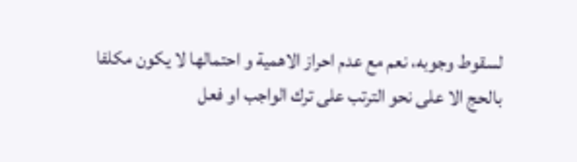لسقوط وجوبه، نعم مع عدم احراز الاهمية و احتمالها لا يكون مكلفا بالحج الا على نحو الترتب على ترك الواجب او فعل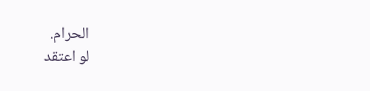الحرام.
لو اعتقد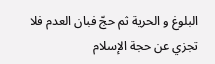البلوغ و الحرية ثم حجّ فبان العدم فلا تجزي عن حجة الإسلام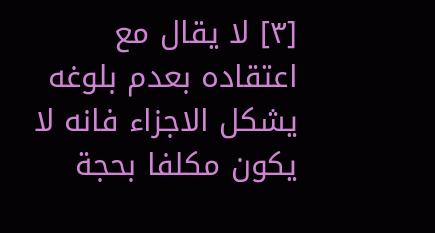[٣] لا يقال مع اعتقاده بعدم بلوغه يشكل الاجزاء فانه لا يكون مكلفا بحجة